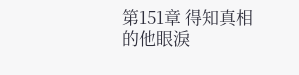第151章 得知真相的他眼淚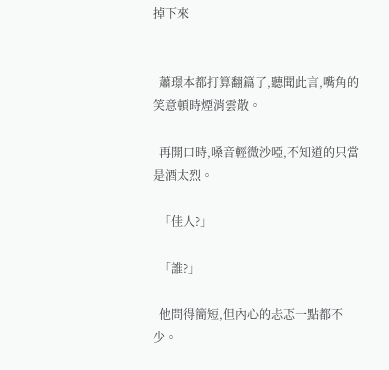掉下來


  蕭璟本都打算翻篇了,聽聞此言,嘴角的笑意頓時煙消雲散。

  再開口時,嗓音輕微沙啞,不知道的只當是酒太烈。

  「佳人?」

  「誰?」

  他問得簡短,但內心的忐忑一點都不少。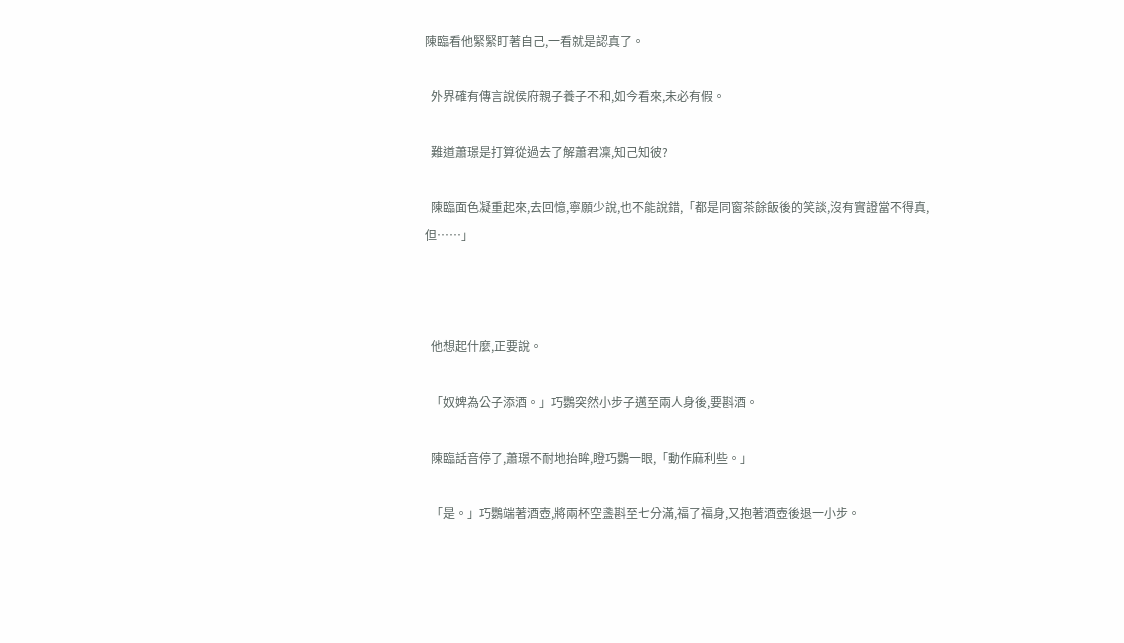陳臨看他緊緊盯著自己,一看就是認真了。

  外界確有傳言說侯府親子養子不和,如今看來,未必有假。

  難道蕭璟是打算從過去了解蕭君凜,知己知彼?

  陳臨面色凝重起來,去回憶,寧願少說,也不能說錯,「都是同窗茶餘飯後的笑談,沒有實證當不得真,但……」



  他想起什麼,正要說。

  「奴婢為公子添酒。」巧鸚突然小步子邁至兩人身後,要斟酒。

  陳臨話音停了,蕭璟不耐地抬眸,瞪巧鸚一眼,「動作麻利些。」

  「是。」巧鸚端著酒壺,將兩杯空盞斟至七分滿,福了福身,又抱著酒壺後退一小步。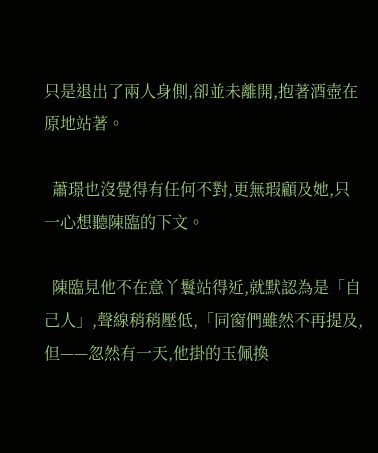只是退出了兩人身側,卻並未離開,抱著酒壺在原地站著。

  蕭璟也沒覺得有任何不對,更無瑕顧及她,只一心想聽陳臨的下文。

  陳臨見他不在意丫鬟站得近,就默認為是「自己人」,聲線稍稍壓低,「同窗們雖然不再提及,但——忽然有一天,他掛的玉佩換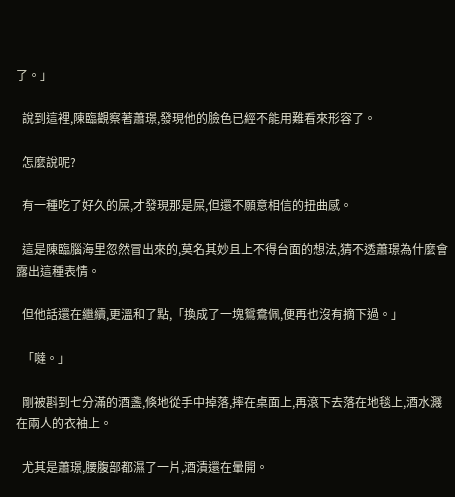了。」

  說到這裡,陳臨觀察著蕭璟,發現他的臉色已經不能用難看來形容了。

  怎麼說呢?

  有一種吃了好久的屎,才發現那是屎,但還不願意相信的扭曲感。

  這是陳臨腦海里忽然冒出來的,莫名其妙且上不得台面的想法,猜不透蕭璟為什麼會露出這種表情。

  但他話還在繼續,更溫和了點,「換成了一塊鴛鴦佩,便再也沒有摘下過。」

  「噠。」

  剛被斟到七分滿的酒盞,倏地從手中掉落,摔在桌面上,再滾下去落在地毯上,酒水濺在兩人的衣袖上。

  尤其是蕭璟,腰腹部都濕了一片,酒漬還在暈開。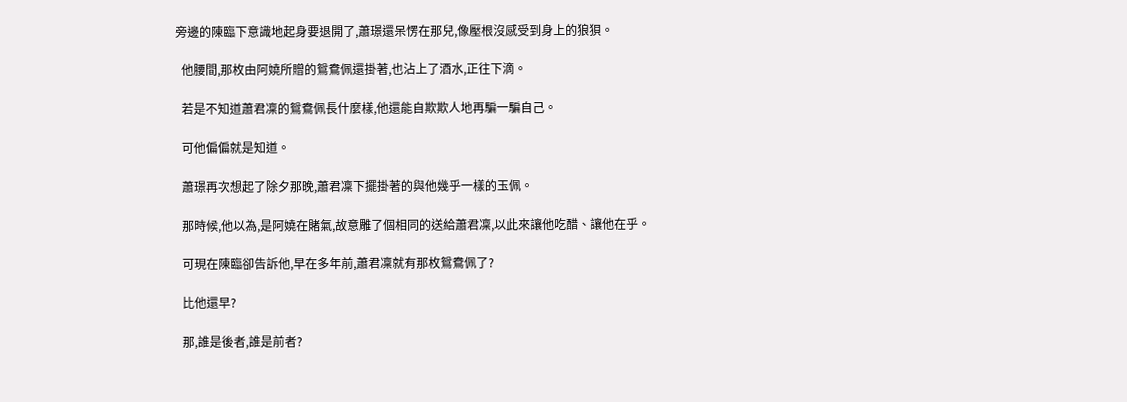旁邊的陳臨下意識地起身要退開了,蕭璟還呆愣在那兒,像壓根沒感受到身上的狼狽。

  他腰間,那枚由阿嬈所贈的鴛鴦佩還掛著,也沾上了酒水,正往下滴。

  若是不知道蕭君凜的鴛鴦佩長什麼樣,他還能自欺欺人地再騙一騙自己。

  可他偏偏就是知道。

  蕭璟再次想起了除夕那晚,蕭君凜下擺掛著的與他幾乎一樣的玉佩。

  那時候,他以為,是阿嬈在賭氣,故意雕了個相同的送給蕭君凜,以此來讓他吃醋、讓他在乎。

  可現在陳臨卻告訴他,早在多年前,蕭君凜就有那枚鴛鴦佩了?

  比他還早?

  那,誰是後者,誰是前者?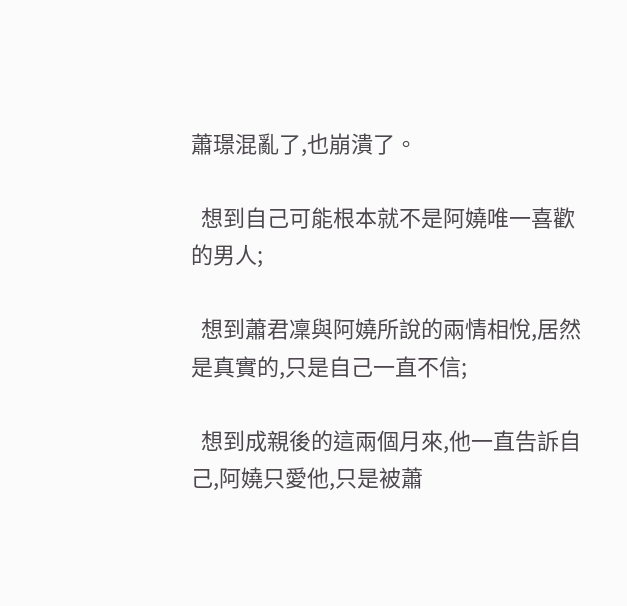蕭璟混亂了,也崩潰了。

  想到自己可能根本就不是阿嬈唯一喜歡的男人;

  想到蕭君凜與阿嬈所說的兩情相悅,居然是真實的,只是自己一直不信;

  想到成親後的這兩個月來,他一直告訴自己,阿嬈只愛他,只是被蕭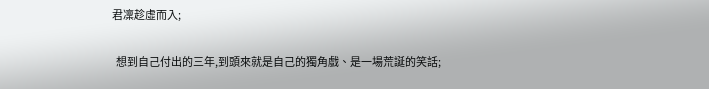君凜趁虛而入;

  想到自己付出的三年,到頭來就是自己的獨角戲、是一場荒誕的笑話;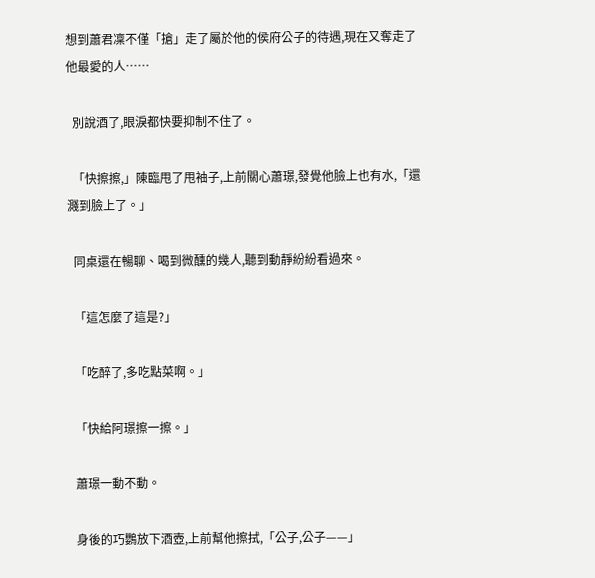想到蕭君凜不僅「搶」走了屬於他的侯府公子的待遇,現在又奪走了他最愛的人……

  別說酒了,眼淚都快要抑制不住了。

  「快擦擦,」陳臨甩了甩袖子,上前關心蕭璟,發覺他臉上也有水,「還濺到臉上了。」

  同桌還在暢聊、喝到微醺的幾人,聽到動靜紛紛看過來。

  「這怎麼了這是?」

  「吃醉了,多吃點菜啊。」

  「快給阿璟擦一擦。」

  蕭璟一動不動。

  身後的巧鸚放下酒壺,上前幫他擦拭,「公子,公子——」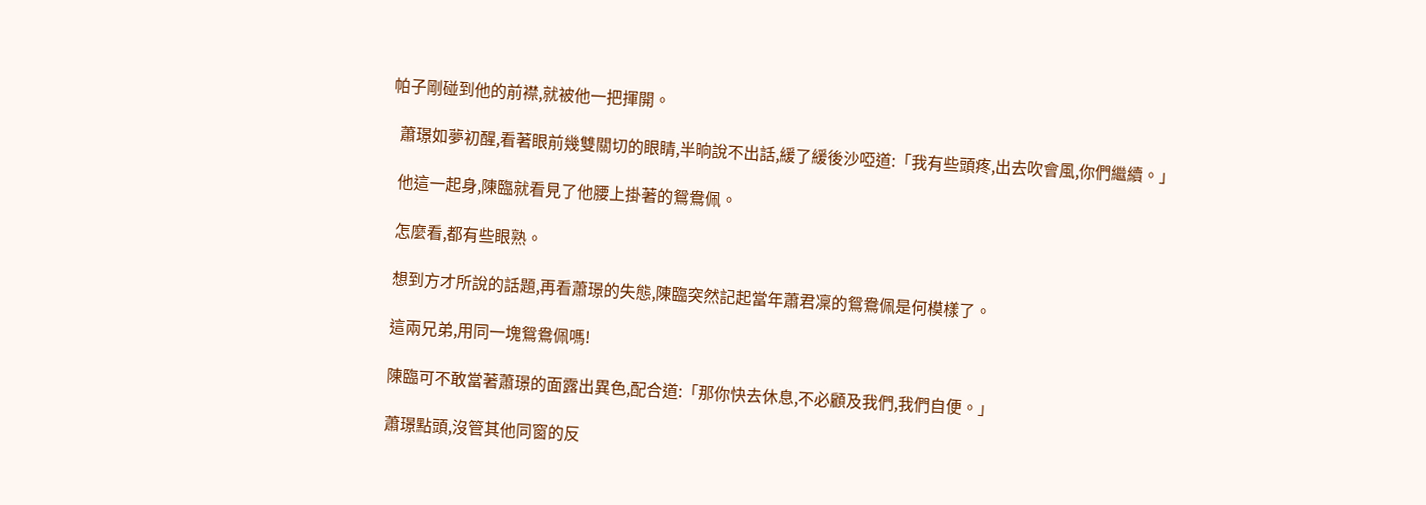帕子剛碰到他的前襟,就被他一把揮開。

  蕭璟如夢初醒,看著眼前幾雙關切的眼睛,半晌說不出話,緩了緩後沙啞道:「我有些頭疼,出去吹會風,你們繼續。」

  他這一起身,陳臨就看見了他腰上掛著的鴛鴦佩。

  怎麼看,都有些眼熟。

  想到方才所說的話題,再看蕭璟的失態,陳臨突然記起當年蕭君凜的鴛鴦佩是何模樣了。

  這兩兄弟,用同一塊鴛鴦佩嗎!

  陳臨可不敢當著蕭璟的面露出異色,配合道:「那你快去休息,不必顧及我們,我們自便。」

  蕭璟點頭,沒管其他同窗的反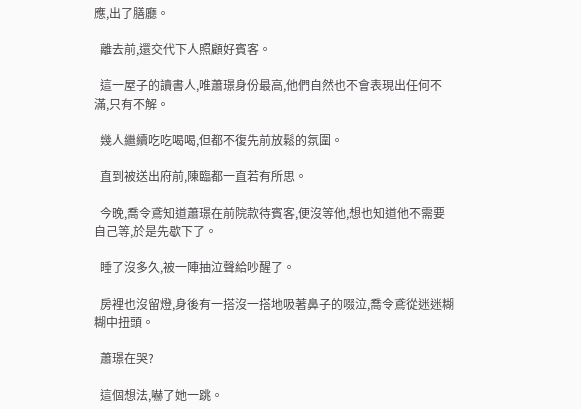應,出了膳廳。

  離去前,還交代下人照顧好賓客。

  這一屋子的讀書人,唯蕭璟身份最高,他們自然也不會表現出任何不滿,只有不解。

  幾人繼續吃吃喝喝,但都不復先前放鬆的氛圍。

  直到被送出府前,陳臨都一直若有所思。

  今晚,喬令鳶知道蕭璟在前院款待賓客,便沒等他,想也知道他不需要自己等,於是先歇下了。

  睡了沒多久,被一陣抽泣聲給吵醒了。

  房裡也沒留燈,身後有一搭沒一搭地吸著鼻子的啜泣,喬令鳶從迷迷糊糊中扭頭。

  蕭璟在哭?

  這個想法,嚇了她一跳。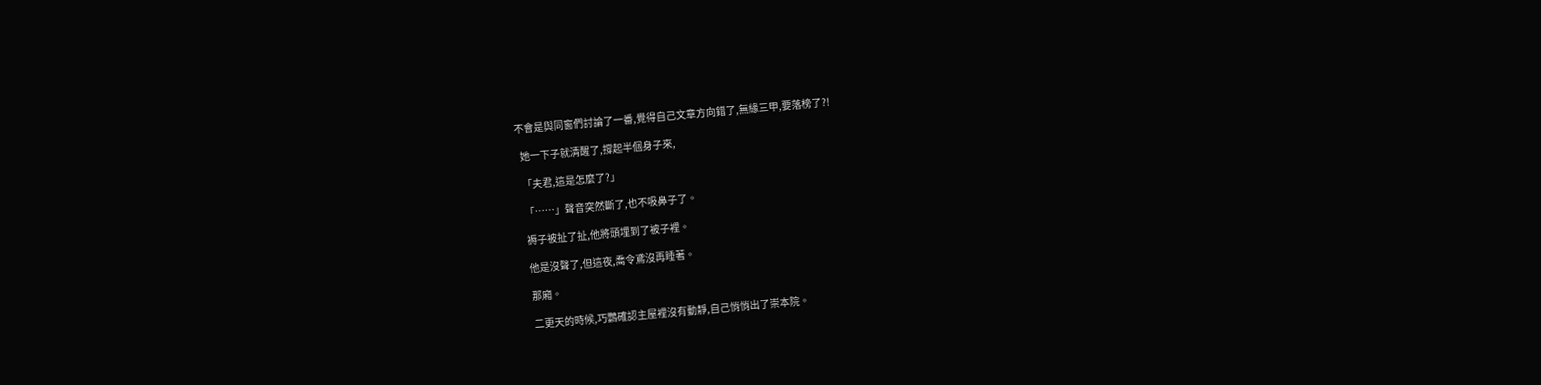不會是與同窗們討論了一番,覺得自己文章方向錯了,無緣三甲,要落榜了?!

  她一下子就清醒了,撐起半個身子來,

  「夫君,這是怎麼了?」

  「……」聲音突然斷了,也不吸鼻子了。

  褥子被扯了扯,他將頭埋到了被子裡。

  他是沒聲了,但這夜,喬令鳶沒再睡著。

  那廂。

  二更天的時候,巧鸚確認主屋裡沒有動靜,自己悄悄出了崇本院。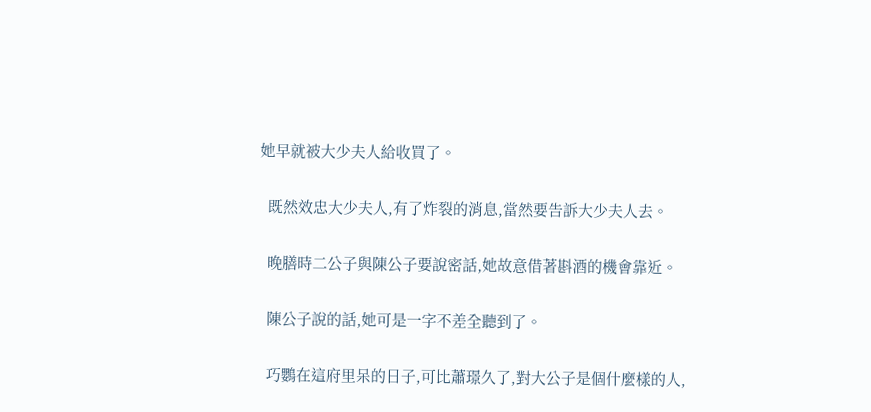她早就被大少夫人給收買了。

  既然效忠大少夫人,有了炸裂的消息,當然要告訴大少夫人去。

  晚膳時二公子與陳公子要說密話,她故意借著斟酒的機會靠近。

  陳公子說的話,她可是一字不差全聽到了。

  巧鸚在這府里呆的日子,可比蕭璟久了,對大公子是個什麼樣的人,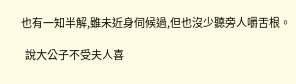也有一知半解,雖未近身伺候過,但也沒少聽旁人嚼舌根。

  說大公子不受夫人喜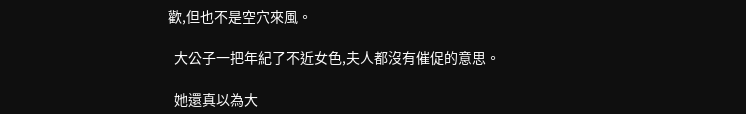歡,但也不是空穴來風。

  大公子一把年紀了不近女色,夫人都沒有催促的意思。

  她還真以為大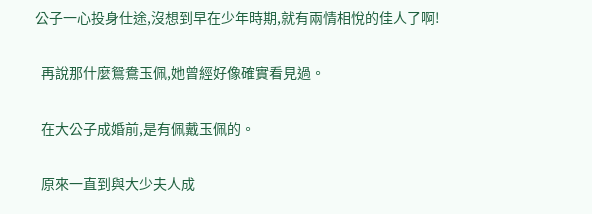公子一心投身仕途,沒想到早在少年時期,就有兩情相悅的佳人了啊!

  再說那什麼鴛鴦玉佩,她曾經好像確實看見過。

  在大公子成婚前,是有佩戴玉佩的。

  原來一直到與大少夫人成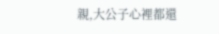親,大公子心裡都還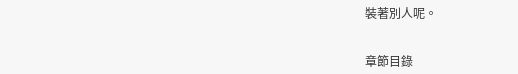裝著別人呢。


章節目錄